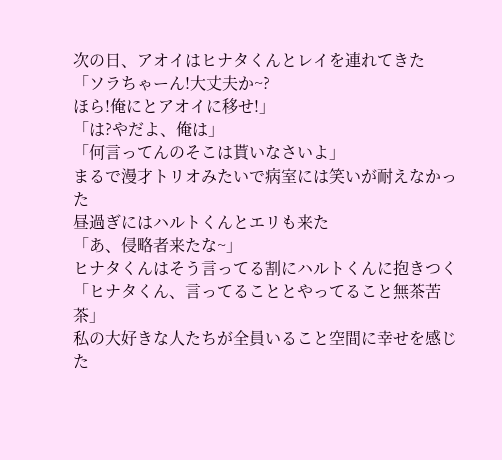次の日、アオイはヒナタくんとレイを連れてきた
「ソラちゃーん!大丈夫か~?
ほら!俺にとアオイに移せ!」
「は?やだよ、俺は」
「何言ってんのそこは貰いなさいよ」
まるで漫才トリオみたいで病室には笑いが耐えなかった
昼過ぎにはハルトくんとエリも来た
「あ、侵略者来たな~」
ヒナタくんはそう言ってる割にハルトくんに抱きつく
「ヒナタくん、言ってることとやってること無茶苦茶」
私の大好きな人たちが全員いること空間に幸せを感じた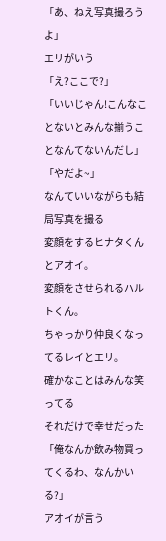「あ、ねえ写真撮ろうよ」
エリがいう
「え?ここで?」
「いいじゃん!こんなことないとみんな揃うことなんてないんだし」
「やだよ~」
なんていいながらも結局写真を撮る
変顔をするヒナタくんとアオイ。
変顔をさせられるハルトくん。
ちゃっかり仲良くなってるレイとエリ。
確かなことはみんな笑ってる
それだけで幸せだった
「俺なんか飲み物買ってくるわ、なんかいる?」
アオイが言う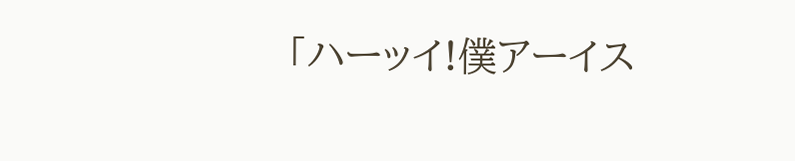「ハーッイ!僕アーイス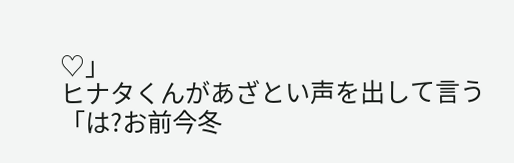♡」
ヒナタくんがあざとい声を出して言う
「は?お前今冬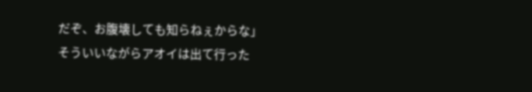だぞ、お腹壊しても知らねぇからな」
そういいながらアオイは出て行った